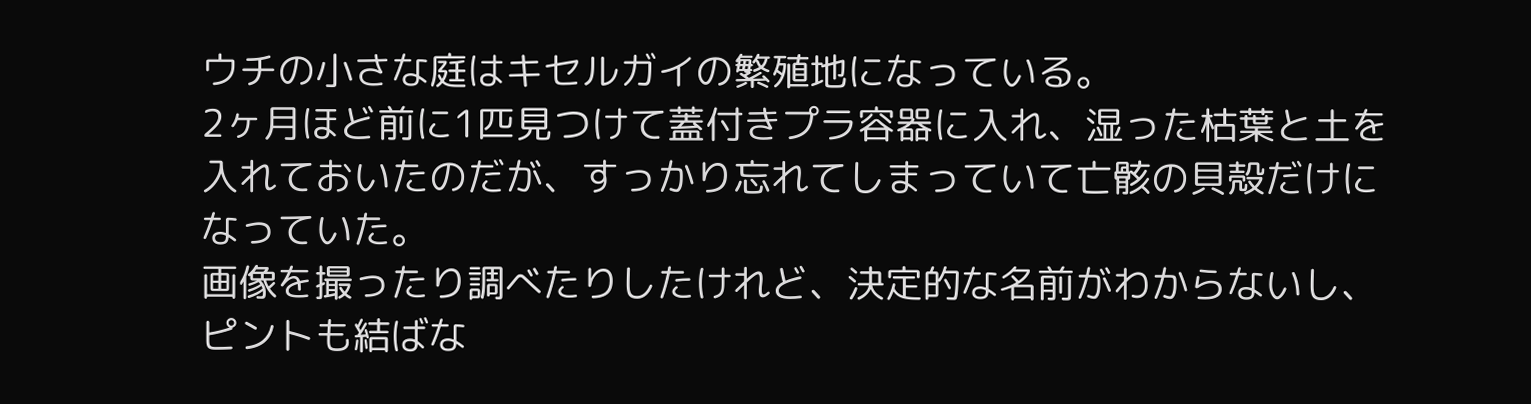ウチの小さな庭はキセルガイの繁殖地になっている。
2ヶ月ほど前に1匹見つけて蓋付きプラ容器に入れ、湿った枯葉と土を入れておいたのだが、すっかり忘れてしまっていて亡骸の貝殻だけになっていた。
画像を撮ったり調べたりしたけれど、決定的な名前がわからないし、ピントも結ばな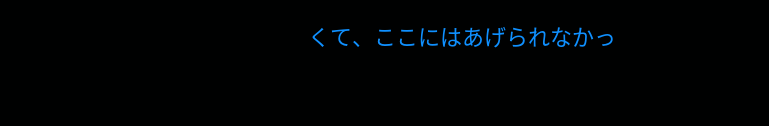くて、ここにはあげられなかっ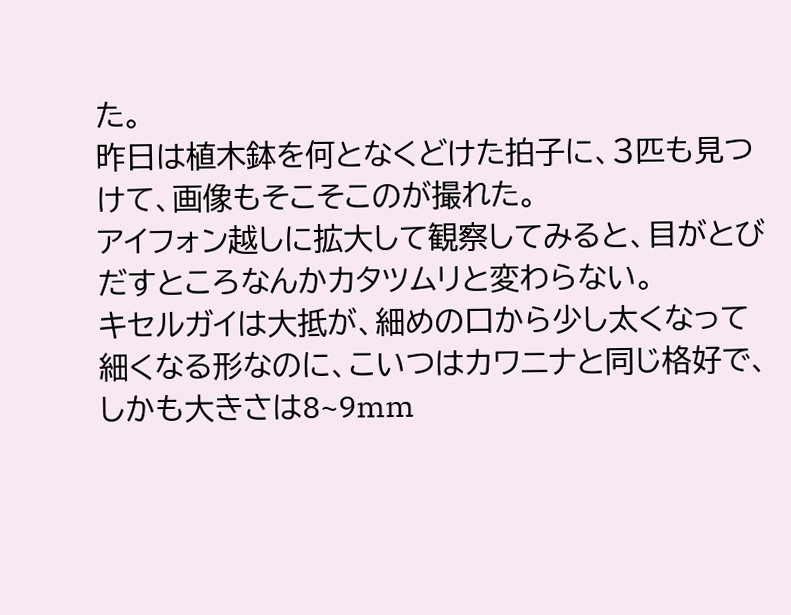た。
昨日は植木鉢を何となくどけた拍子に、3匹も見つけて、画像もそこそこのが撮れた。
アイフォン越しに拡大して観察してみると、目がとびだすところなんかカタツムリと変わらない。
キセルガイは大抵が、細めの口から少し太くなって細くなる形なのに、こいつはカワニナと同じ格好で、しかも大きさは8~9mm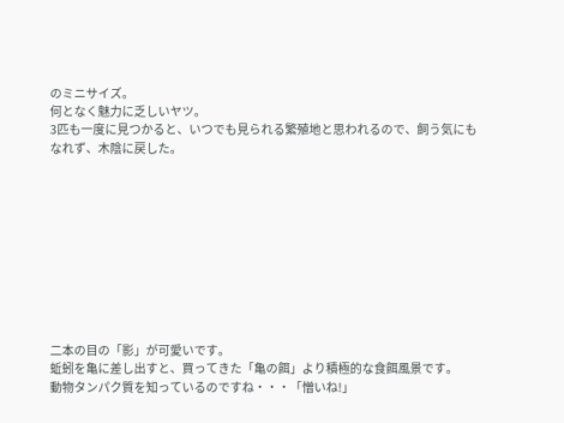のミニサイズ。
何となく魅力に乏しいヤツ。
3匹も一度に見つかると、いつでも見られる繁殖地と思われるので、飼う気にもなれず、木陰に戻した。










二本の目の「影」が可愛いです。
蚯蚓を亀に差し出すと、買ってきた「亀の餌」より積極的な食餌風景です。
動物タンパク質を知っているのですね・・・「憎いね!」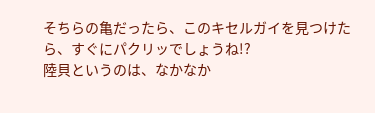そちらの亀だったら、このキセルガイを見つけたら、すぐにパクリッでしょうね!?
陸貝というのは、なかなか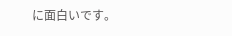に面白いです。